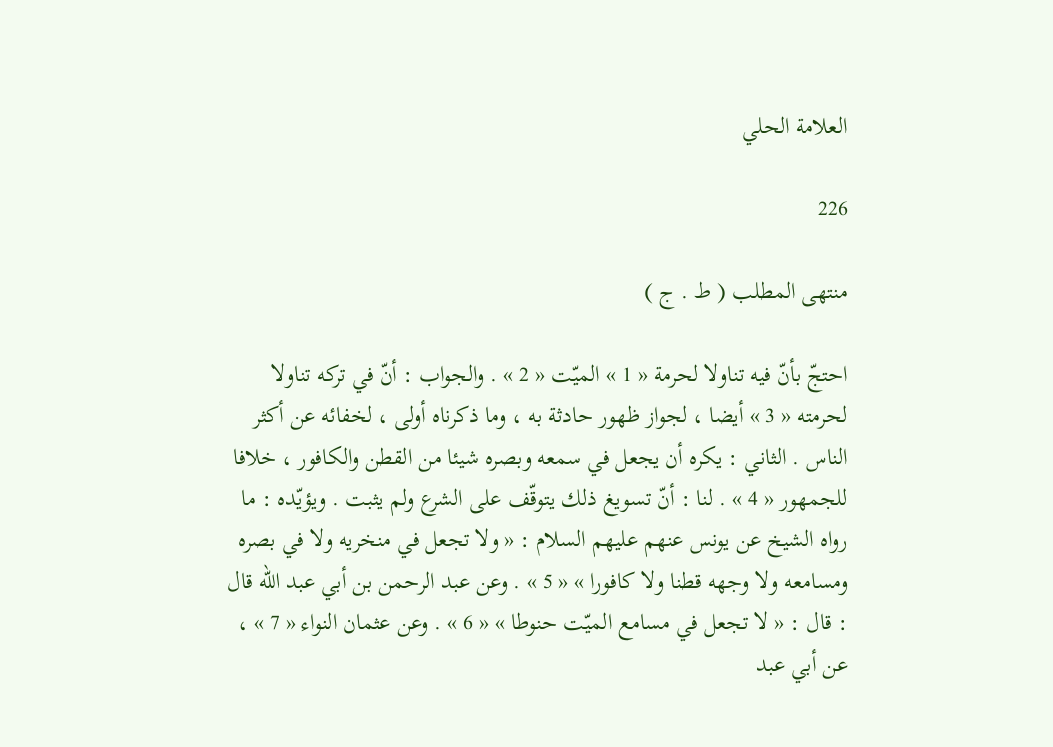العلامة الحلي

226

منتهى المطلب ( ط . ج )

احتجّ بأنّ فيه تناولا لحرمة « 1 » الميّت « 2 » . والجواب : أنّ في تركه تناولا لحرمته « 3 » أيضا ، لجواز ظهور حادثة به ، وما ذكرناه أولى ، لخفائه عن أكثر الناس . الثاني : يكره أن يجعل في سمعه وبصره شيئا من القطن والكافور ، خلافا للجمهور « 4 » . لنا : أنّ تسويغ ذلك يتوقّف على الشرع ولم يثبت . ويؤيّده : ما رواه الشيخ عن يونس عنهم عليهم السلام : « ولا تجعل في منخريه ولا في بصره ومسامعه ولا وجهه قطنا ولا كافورا » « 5 » . وعن عبد الرحمن بن أبي عبد الله قال : قال : « لا تجعل في مسامع الميّت حنوطا » « 6 » . وعن عثمان النواء « 7 » ، عن أبي عبد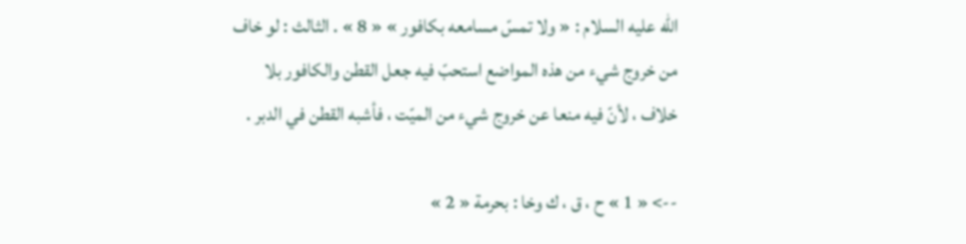الله عليه السلام : « ولا تمسّ مسامعه بكافور » « 8 » . الثالث : لو خاف من خروج شيء من هذه المواضع استحبّ فيه جعل القطن والكافور بلا خلاف ، لأنّ فيه منعا عن خروج شيء من الميّت ، فأشبه القطن في الدبر .

--> « 1 » ح ، ق ، ك وخا : بحرمة « 2 »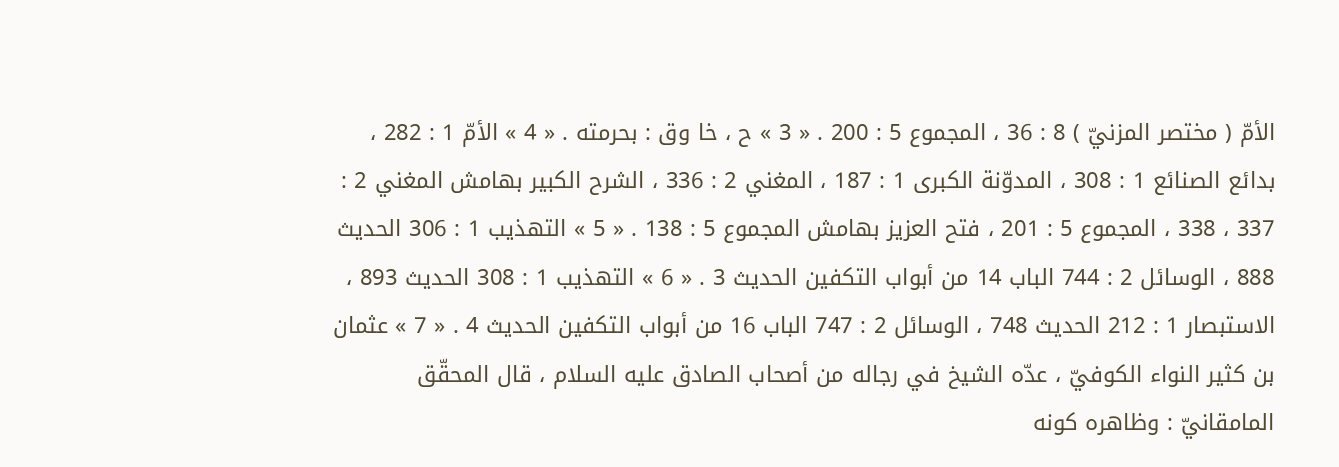الأمّ ( مختصر المزنيّ ) 8 : 36 ، المجموع 5 : 200 . « 3 » ح ، خا وق : بحرمته . « 4 » الأمّ 1 : 282 ، بدائع الصنائع 1 : 308 ، المدوّنة الكبرى 1 : 187 ، المغني 2 : 336 ، الشرح الكبير بهامش المغني 2 : 337 ، 338 ، المجموع 5 : 201 ، فتح العزيز بهامش المجموع 5 : 138 . « 5 » التهذيب 1 : 306 الحديث 888 ، الوسائل 2 : 744 الباب 14 من أبواب التكفين الحديث 3 . « 6 » التهذيب 1 : 308 الحديث 893 ، الاستبصار 1 : 212 الحديث 748 ، الوسائل 2 : 747 الباب 16 من أبواب التكفين الحديث 4 . « 7 » عثمان بن كثير النواء الكوفيّ ، عدّه الشيخ في رجاله من أصحاب الصادق عليه السلام ، قال المحقّق المامقانيّ : وظاهره كونه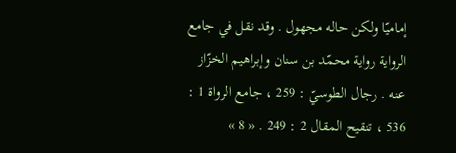إماميّا ولكن حاله مجهول . وقد نقل في جامع الرواية رواية محمّد بن سنان وإبراهيم الخزّاز عنه . رجال الطوسيّ : 259 ، جامع الرواة 1 : 536 ، تنقيح المقال 2 : 249 . « 8 »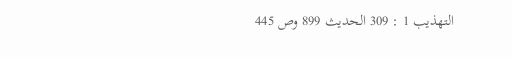التهذيب 1 : 309 الحديث 899 وص 445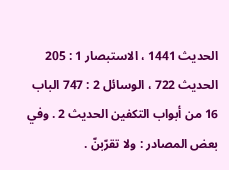الحديث 1441 ، الاستبصار 1 : 205 الحديث 722 ، الوسائل 2 : 747 الباب 16 من أبواب التكفين الحديث 2 . وفي بعض المصادر : ولا تقرّبنّ .